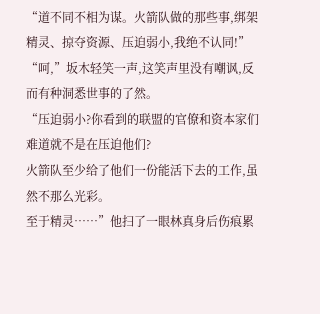“道不同不相为谋。火箭队做的那些事,绑架精灵、掠夺资源、压迫弱小,我绝不认同!”
“呵,”坂木轻笑一声,这笑声里没有嘲讽,反而有种洞悉世事的了然。
“压迫弱小?你看到的联盟的官僚和资本家们难道就不是在压迫他们?
火箭队至少给了他们一份能活下去的工作,虽然不那么光彩。
至于精灵……”他扫了一眼林真身后伤痕累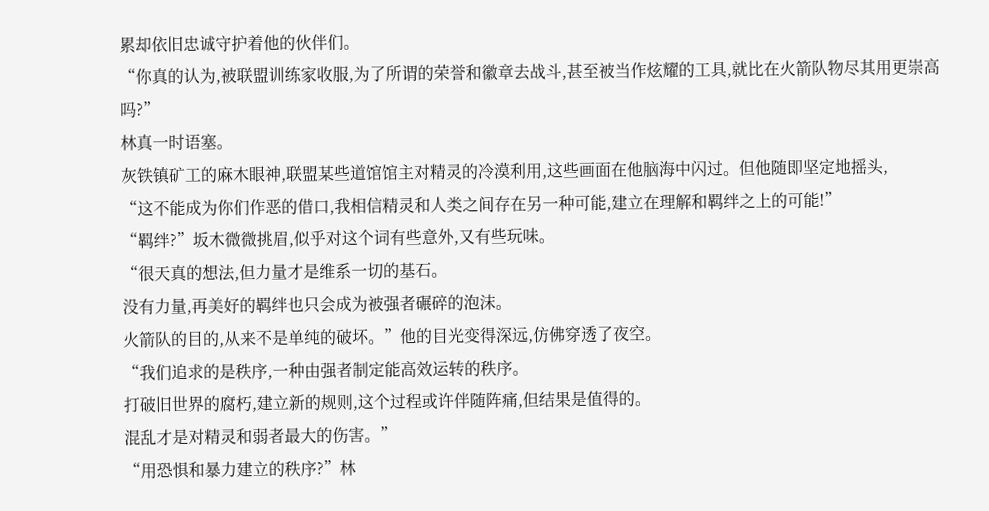累却依旧忠诚守护着他的伙伴们。
“你真的认为,被联盟训练家收服,为了所谓的荣誉和徽章去战斗,甚至被当作炫耀的工具,就比在火箭队物尽其用更崇高吗?”
林真一时语塞。
灰铁镇矿工的麻木眼神,联盟某些道馆馆主对精灵的冷漠利用,这些画面在他脑海中闪过。但他随即坚定地摇头,
“这不能成为你们作恶的借口,我相信精灵和人类之间存在另一种可能,建立在理解和羁绊之上的可能!”
“羁绊?”坂木微微挑眉,似乎对这个词有些意外,又有些玩味。
“很天真的想法,但力量才是维系一切的基石。
没有力量,再美好的羁绊也只会成为被强者碾碎的泡沫。
火箭队的目的,从来不是单纯的破坏。”他的目光变得深远,仿佛穿透了夜空。
“我们追求的是秩序,一种由强者制定能高效运转的秩序。
打破旧世界的腐朽,建立新的规则,这个过程或许伴随阵痛,但结果是值得的。
混乱才是对精灵和弱者最大的伤害。”
“用恐惧和暴力建立的秩序?”林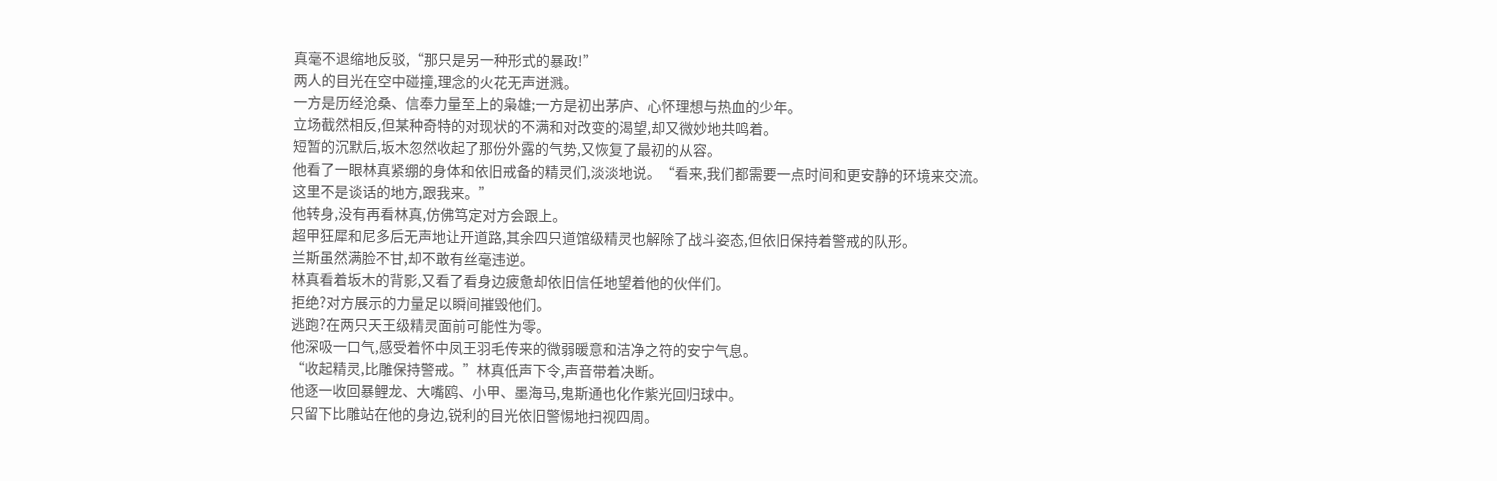真毫不退缩地反驳,“那只是另一种形式的暴政!”
两人的目光在空中碰撞,理念的火花无声迸溅。
一方是历经沧桑、信奉力量至上的枭雄;一方是初出茅庐、心怀理想与热血的少年。
立场截然相反,但某种奇特的对现状的不满和对改变的渴望,却又微妙地共鸣着。
短暂的沉默后,坂木忽然收起了那份外露的气势,又恢复了最初的从容。
他看了一眼林真紧绷的身体和依旧戒备的精灵们,淡淡地说。“看来,我们都需要一点时间和更安静的环境来交流。
这里不是谈话的地方,跟我来。”
他转身,没有再看林真,仿佛笃定对方会跟上。
超甲狂犀和尼多后无声地让开道路,其余四只道馆级精灵也解除了战斗姿态,但依旧保持着警戒的队形。
兰斯虽然满脸不甘,却不敢有丝毫违逆。
林真看着坂木的背影,又看了看身边疲惫却依旧信任地望着他的伙伴们。
拒绝?对方展示的力量足以瞬间摧毁他们。
逃跑?在两只天王级精灵面前可能性为零。
他深吸一口气,感受着怀中凤王羽毛传来的微弱暖意和洁净之符的安宁气息。
“收起精灵,比雕保持警戒。”林真低声下令,声音带着决断。
他逐一收回暴鲤龙、大嘴鸥、小甲、墨海马,鬼斯通也化作紫光回归球中。
只留下比雕站在他的身边,锐利的目光依旧警惕地扫视四周。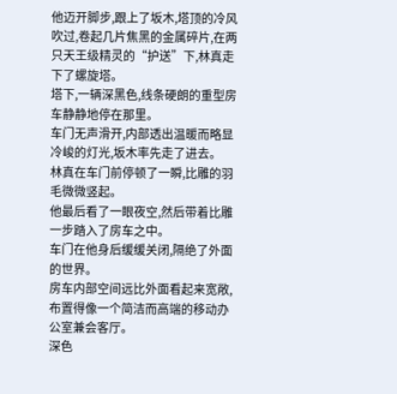他迈开脚步,跟上了坂木,塔顶的冷风吹过,卷起几片焦黑的金属碎片,在两只天王级精灵的“护送”下,林真走下了螺旋塔。
塔下,一辆深黑色,线条硬朗的重型房车静静地停在那里。
车门无声滑开,内部透出温暖而略显冷峻的灯光,坂木率先走了进去。
林真在车门前停顿了一瞬,比雕的羽毛微微竖起。
他最后看了一眼夜空,然后带着比雕一步踏入了房车之中。
车门在他身后缓缓关闭,隔绝了外面的世界。
房车内部空间远比外面看起来宽敞,布置得像一个简洁而高端的移动办公室兼会客厅。
深色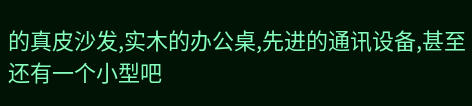的真皮沙发,实木的办公桌,先进的通讯设备,甚至还有一个小型吧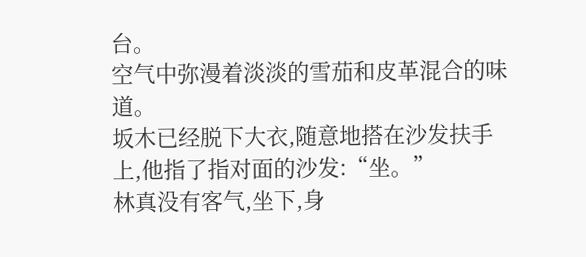台。
空气中弥漫着淡淡的雪茄和皮革混合的味道。
坂木已经脱下大衣,随意地搭在沙发扶手上,他指了指对面的沙发:“坐。”
林真没有客气,坐下,身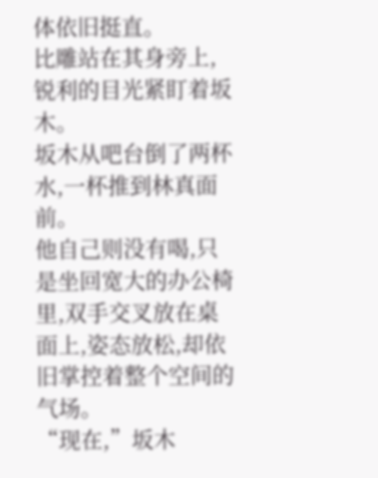体依旧挺直。
比雕站在其身旁上,锐利的目光紧盯着坂木。
坂木从吧台倒了两杯水,一杯推到林真面前。
他自己则没有喝,只是坐回宽大的办公椅里,双手交叉放在桌面上,姿态放松,却依旧掌控着整个空间的气场。
“现在,”坂木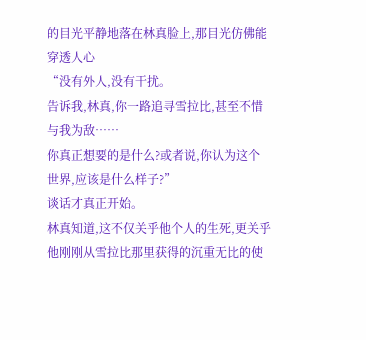的目光平静地落在林真脸上,那目光仿佛能穿透人心
“没有外人,没有干扰。
告诉我,林真,你一路追寻雪拉比,甚至不惜与我为敌……
你真正想要的是什么?或者说,你认为这个世界,应该是什么样子?”
谈话才真正开始。
林真知道,这不仅关乎他个人的生死,更关乎他刚刚从雪拉比那里获得的沉重无比的使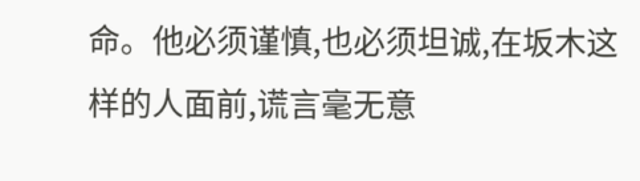命。他必须谨慎,也必须坦诚,在坂木这样的人面前,谎言毫无意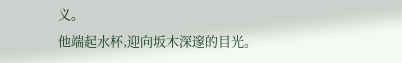义。
他端起水杯,迎向坂木深邃的目光。